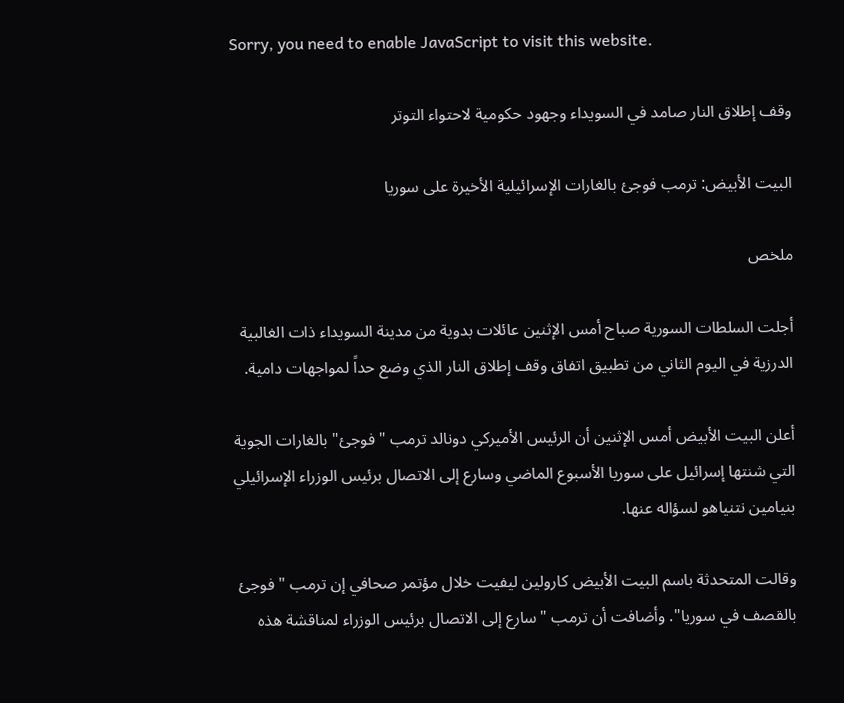Sorry, you need to enable JavaScript to visit this website.

وقف إطلاق النار صامد في السويداء وجهود حكومية لاحتواء التوتر

البيت الأبيض: ترمب فوجئ بالغارات الإسرائيلية الأخيرة على سوريا

ملخص

أجلت السلطات السورية صباح أمس الإثنين عائلات بدوية من مدينة السويداء ذات الغالبية الدرزية في اليوم الثاني من تطبيق اتفاق وقف إطلاق النار الذي وضع حداً لمواجهات دامية.

أعلن البيت الأبيض أمس الإثنين أن الرئيس الأميركي دونالد ترمب "فوجئ" بالغارات الجوية التي شنتها إسرائيل على سوريا الأسبوع الماضي وسارع إلى الاتصال برئيس الوزراء الإسرائيلي بنيامين نتنياهو لسؤاله عنها.

وقالت المتحدثة باسم البيت الأبيض كارولين ليفيت خلال مؤتمر صحافي إن ترمب "فوجئ بالقصف في سوريا". وأضافت أن ترمب "سارع إلى الاتصال برئيس الوزراء لمناقشة هذه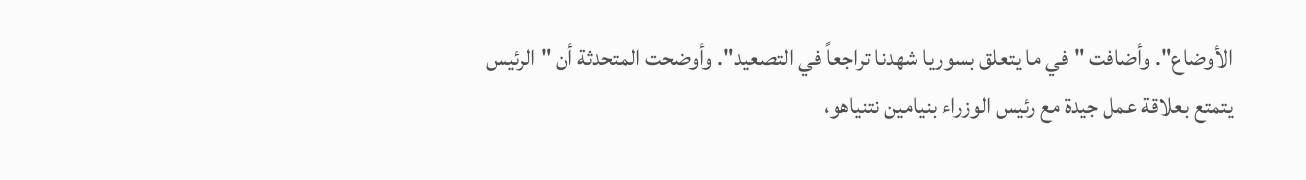الأوضاع". وأضافت "في ما يتعلق بسوريا شهدنا تراجعاً في التصعيد". وأوضحت المتحدثة أن "الرئيس يتمتع بعلاقة عمل جيدة مع رئيس الوزراء بنيامين نتنياهو،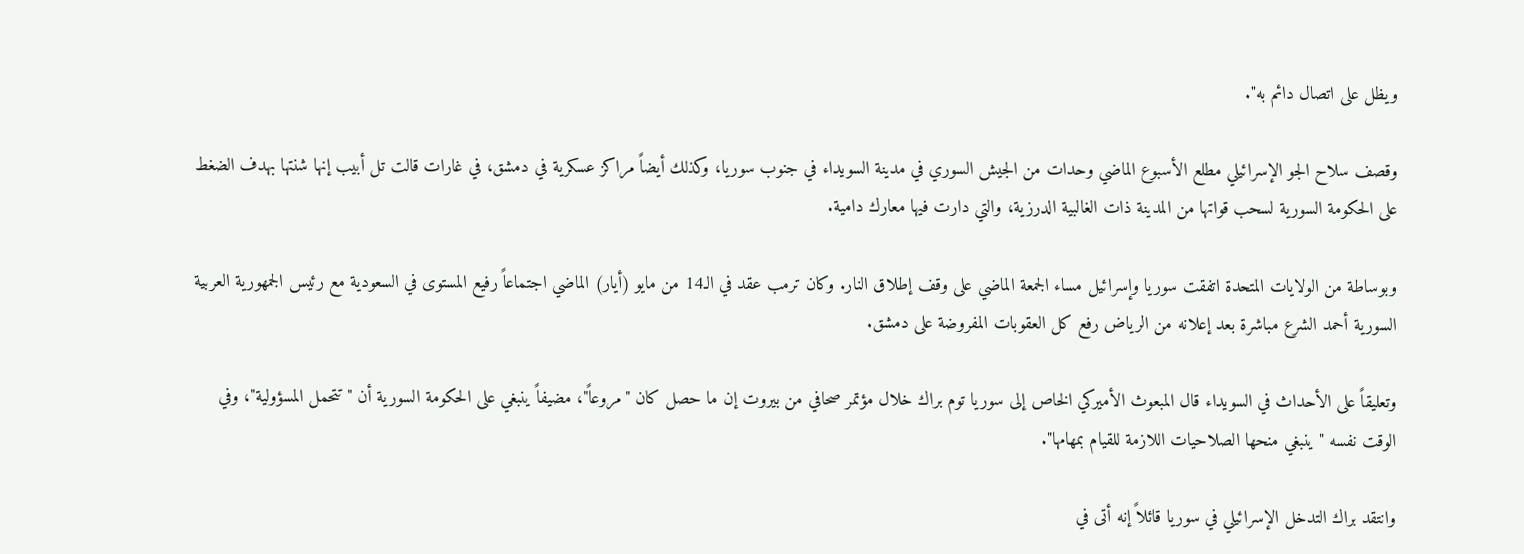ويظل على اتصال دائم به".

وقصف سلاح الجو الإسرائيلي مطلع الأسبوع الماضي وحدات من الجيش السوري في مدينة السويداء في جنوب سوريا، وكذلك أيضاً مراكز عسكرية في دمشق، في غارات قالت تل أبيب إنها شنتها بهدف الضغط على الحكومة السورية لسحب قواتها من المدينة ذات الغالبية الدرزية، والتي دارت فيها معارك دامية.

وبوساطة من الولايات المتحدة اتفقت سوريا وإسرائيل مساء الجمعة الماضي على وقف إطلاق النار. وكان ترمب عقد في الـ14 من مايو (أيار) الماضي اجتماعاً رفيع المستوى في السعودية مع رئيس الجمهورية العربية السورية أحمد الشرع مباشرة بعد إعلانه من الرياض رفع كل العقوبات المفروضة على دمشق.

وتعليقاً على الأحداث في السويداء قال المبعوث الأميركي الخاص إلى سوريا توم براك خلال مؤتمر صحافي من بيروت إن ما حصل كان "مروعاً"، مضيفاً ينبغي على الحكومة السورية أن "تتحمل المسؤولية"، وفي الوقت نفسه " ينبغي منحها الصلاحيات اللازمة للقيام بمهامها".

وانتقد براك التدخل الإسرائيلي في سوريا قائلاً إنه أتى في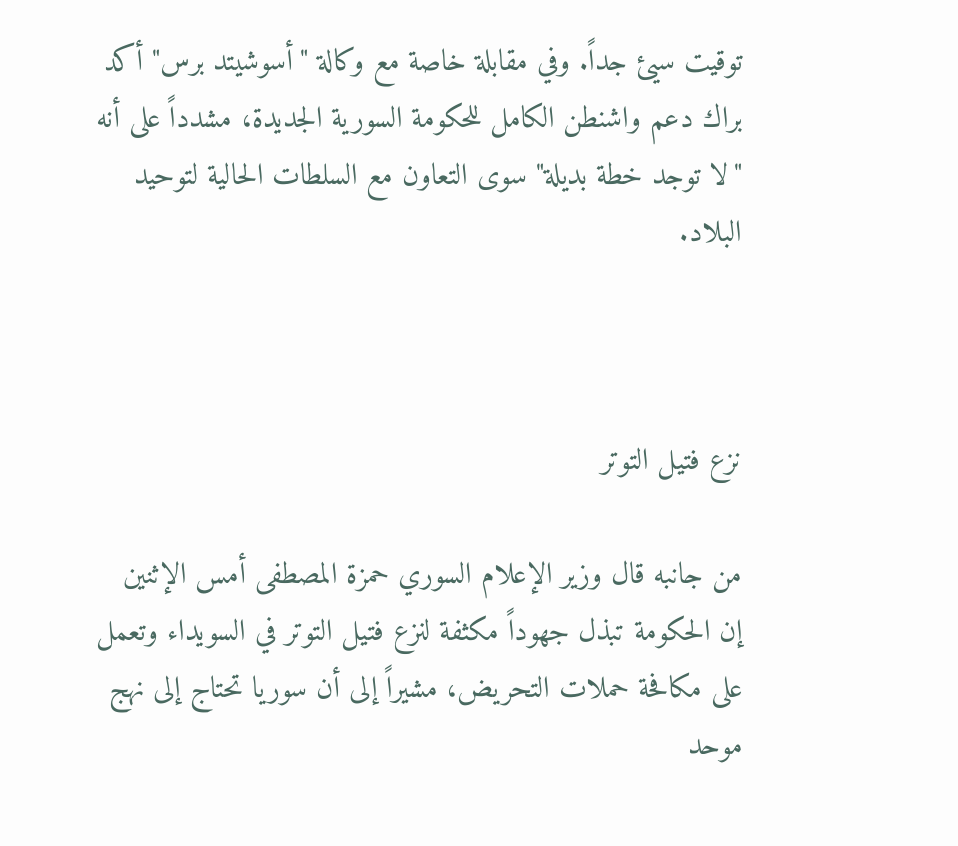توقيت سيئ جداً. وفي مقابلة خاصة مع وكالة "أسوشيتد برس" أكد براك دعم واشنطن الكامل للحكومة السورية الجديدة، مشدداً على أنه "لا توجد خطة بديلة" سوى التعاون مع السلطات الحالية لتوحيد البلاد.



نزع فتيل التوتر

من جانبه قال وزير الإعلام السوري حمزة المصطفى أمس الإثنين إن الحكومة تبذل جهوداً مكثفة لنزع فتيل التوتر في السويداء وتعمل على مكافحة حملات التحريض، مشيراً إلى أن سوريا تحتاج إلى نهج موحد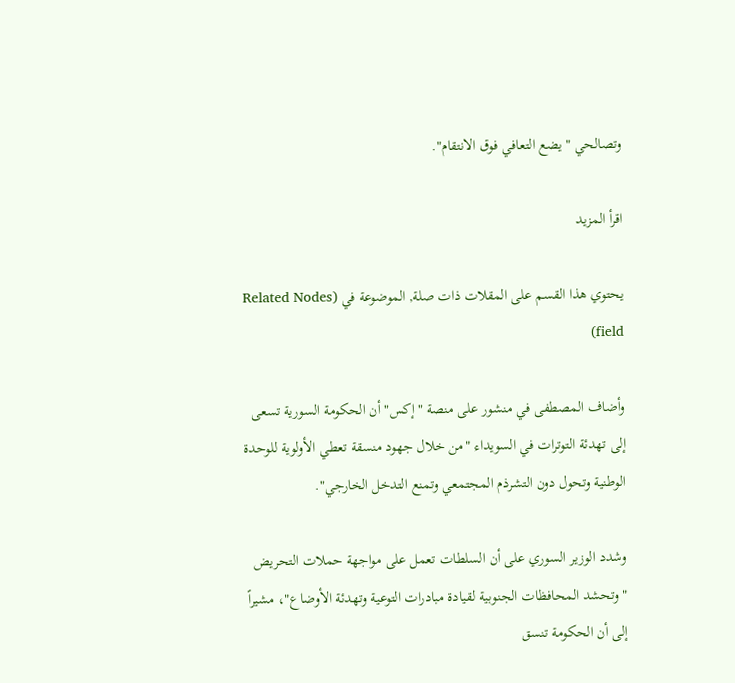وتصالحي "يضع التعافي فوق الانتقام".

اقرأ المزيد

يحتوي هذا القسم على المقلات ذات صلة, الموضوعة في (Related Nodes field)

وأضاف المصطفى في منشور على منصة "إكس" أن الحكومة السورية تسعى إلى تهدئة التوترات في السويداء "من خلال جهود منسقة تعطي الأولوية للوحدة الوطنية وتحول دون التشرذم المجتمعي وتمنع التدخل الخارجي".

وشدد الوزير السوري على أن السلطات تعمل على مواجهة حملات التحريض "وتحشد المحافظات الجنوبية لقيادة مبادرات التوعية وتهدئة الأوضاع"، مشيراً إلى أن الحكومة تنسق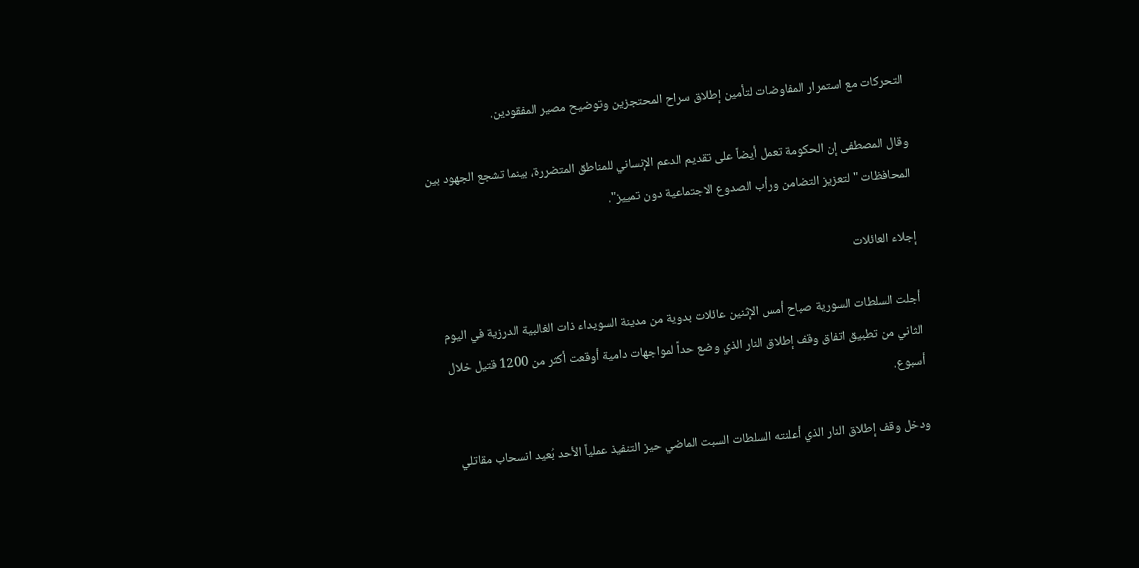التحركات مع استمرار المفاوضات لتأمين إطلاق سراح المحتجزين وتوضيح مصير المفقودين.

وقال المصطفى إن الحكومة تعمل أيضاً على تقديم الدعم الإنساني للمناطق المتضررة، بينما تشجع الجهود بين المحافظات "لتعزيز التضامن ورأب الصدوع الاجتماعية دون تمييز".

إجلاء العائلات

أجلت السلطات السورية صباح أمس الإثنين عائلات بدوية من مدينة السويداء ذات الغالبية الدرزية في اليوم الثاني من تطبيق اتفاق وقف إطلاق النار الذي وضع حداً لمواجهات دامية أوقعت أكثر من 1200 قتيل خلال أسبوع.

ودخل وقف إطلاق النار الذي أعلنته السلطات السبت الماضي حيز التنفيذ عملياً الأحد بُعيد انسحاب مقاتلي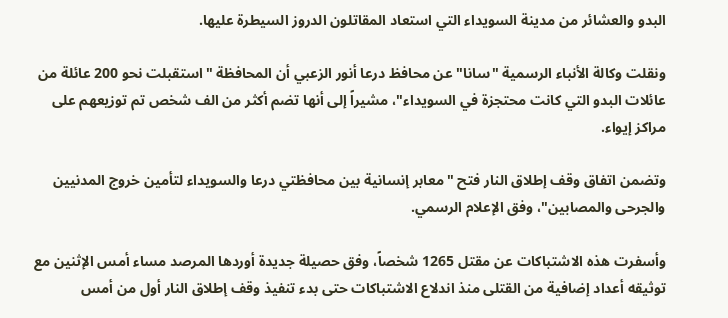البدو والعشائر من مدينة السويداء التي استعاد المقاتلون الدروز السيطرة عليها.

ونقلت وكالة الأنباء الرسمية "سانا" عن محافظ درعا أنور الزعبي أن المحافظة "استقبلت نحو 200 عائلة من عائلات البدو التي كانت محتجزة في السويداء"، مشيراً إلى أنها تضم أكثر من الف شخص تم توزيعهم على مراكز إيواء.

وتضمن اتفاق وقف إطلاق النار فتح "معابر إنسانية بين محافظتي درعا والسويداء لتأمين خروج المدنيين والجرحى والمصابين"، وفق الإعلام الرسمي.

وأسفرت هذه الاشتباكات عن مقتل 1265 شخصاً، وفق حصيلة جديدة أوردها المرصد مساء أمس الإثنين مع توثيقه أعداد إضافية من القتلى منذ اندلاع الاشتباكات حتى بدء تنفيذ وقف إطلاق النار أول من أمس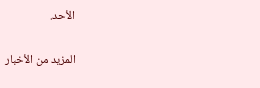الأحد.

المزيد من الأخبار